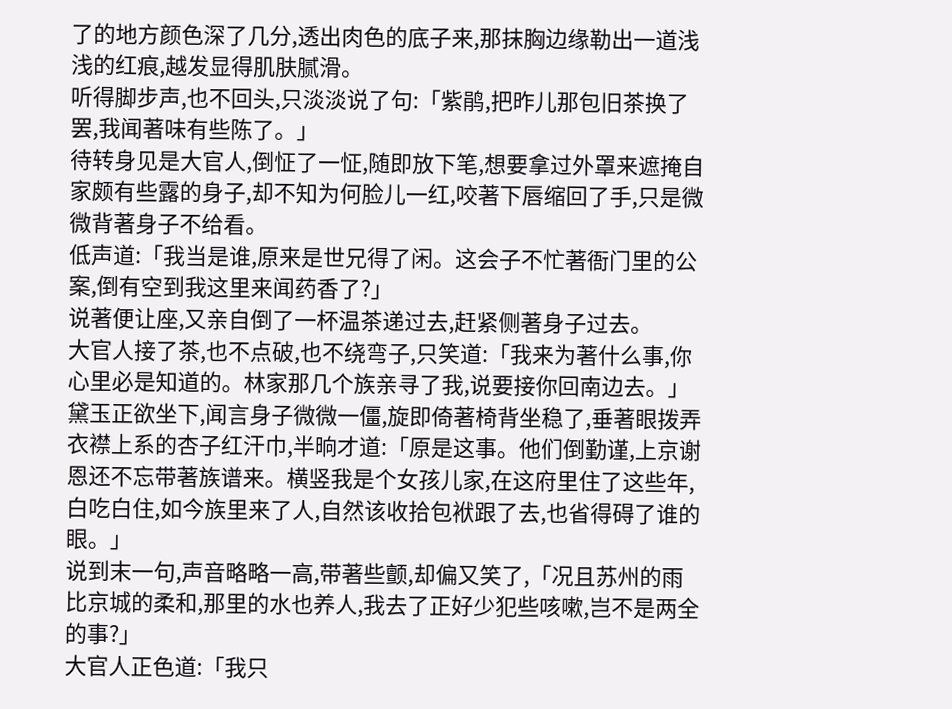了的地方颜色深了几分,透出肉色的底子来,那抹胸边缘勒出一道浅浅的红痕,越发显得肌肤腻滑。
听得脚步声,也不回头,只淡淡说了句:「紫鹃,把昨儿那包旧茶换了罢,我闻著味有些陈了。」
待转身见是大官人,倒怔了一怔,随即放下笔,想要拿过外罩来遮掩自家颇有些露的身子,却不知为何脸儿一红,咬著下唇缩回了手,只是微微背著身子不给看。
低声道:「我当是谁,原来是世兄得了闲。这会子不忙著衙门里的公案,倒有空到我这里来闻药香了?」
说著便让座,又亲自倒了一杯温茶递过去,赶紧侧著身子过去。
大官人接了茶,也不点破,也不绕弯子,只笑道:「我来为著什么事,你心里必是知道的。林家那几个族亲寻了我,说要接你回南边去。」
黛玉正欲坐下,闻言身子微微一僵,旋即倚著椅背坐稳了,垂著眼拨弄衣襟上系的杏子红汗巾,半晌才道:「原是这事。他们倒勤谨,上京谢恩还不忘带著族谱来。横竖我是个女孩儿家,在这府里住了这些年,白吃白住,如今族里来了人,自然该收拾包袱跟了去,也省得碍了谁的眼。」
说到末一句,声音略略一高,带著些颤,却偏又笑了,「况且苏州的雨比京城的柔和,那里的水也养人,我去了正好少犯些咳嗽,岂不是两全的事?」
大官人正色道:「我只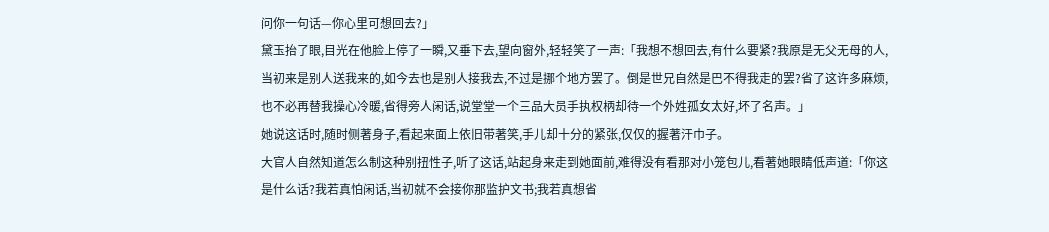问你一句话—你心里可想回去?」
黛玉抬了眼,目光在他脸上停了一瞬,又垂下去,望向窗外,轻轻笑了一声:「我想不想回去,有什么要紧?我原是无父无母的人,当初来是别人送我来的,如今去也是别人接我去,不过是挪个地方罢了。倒是世兄自然是巴不得我走的罢?省了这许多麻烦,也不必再替我操心冷暖,省得旁人闲话,说堂堂一个三品大员手执权柄却待一个外姓孤女太好,坏了名声。」
她说这话时,随时侧著身子,看起来面上依旧带著笑,手儿却十分的紧张,仅仅的握著汗巾子。
大官人自然知道怎么制这种别扭性子,听了这话,站起身来走到她面前,难得没有看那对小笼包儿,看著她眼睛低声道:「你这是什么话?我若真怕闲话,当初就不会接你那监护文书;我若真想省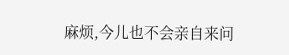麻烦,今儿也不会亲自来问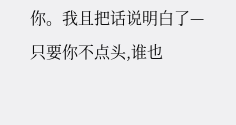你。我且把话说明白了—只要你不点头,谁也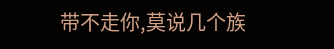带不走你,莫说几个族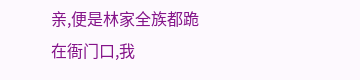亲,便是林家全族都跪在衙门口,我